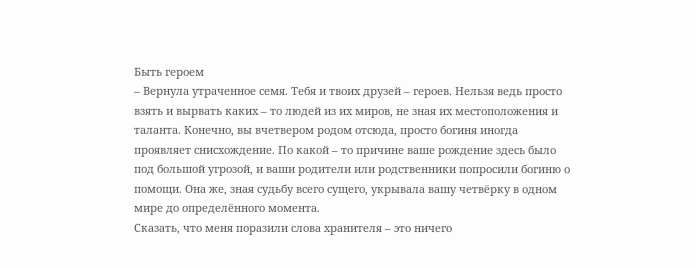Быть героем
– Вернула утраченное семя. Тебя и твоих друзей – героев. Нельзя ведь просто взять и вырвать каких – то людей из их миров, не зная их местоположения и таланта. Конечно, вы вчетвером родом отсюда, просто богиня иногда проявляет снисхождение. По какой – то причине ваше рождение здесь было под большой угрозой, и ваши родители или родственники попросили богиню о помощи. Она же, зная судьбу всего сущего, укрывала вашу четвёрку в одном мире до определённого момента.
Сказать, что меня поразили слова хранителя – это ничего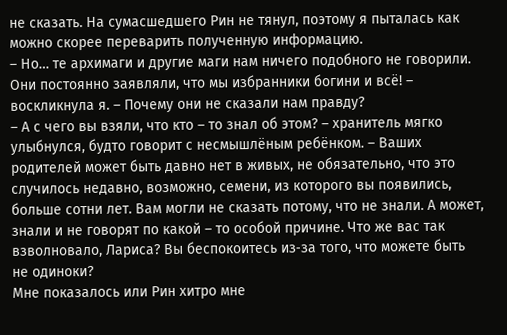не сказать. На сумасшедшего Рин не тянул, поэтому я пыталась как можно скорее переварить полученную информацию.
– Но… те архимаги и другие маги нам ничего подобного не говорили. Они постоянно заявляли, что мы избранники богини и всё! – воскликнула я. – Почему они не сказали нам правду?
– А с чего вы взяли, что кто – то знал об этом? – хранитель мягко улыбнулся, будто говорит с несмышлёным ребёнком. – Ваших родителей может быть давно нет в живых, не обязательно, что это случилось недавно, возможно, семени, из которого вы появились, больше сотни лет. Вам могли не сказать потому, что не знали. А может, знали и не говорят по какой – то особой причине. Что же вас так взволновало, Лариса? Вы беспокоитесь из‑за того, что можете быть не одиноки?
Мне показалось или Рин хитро мне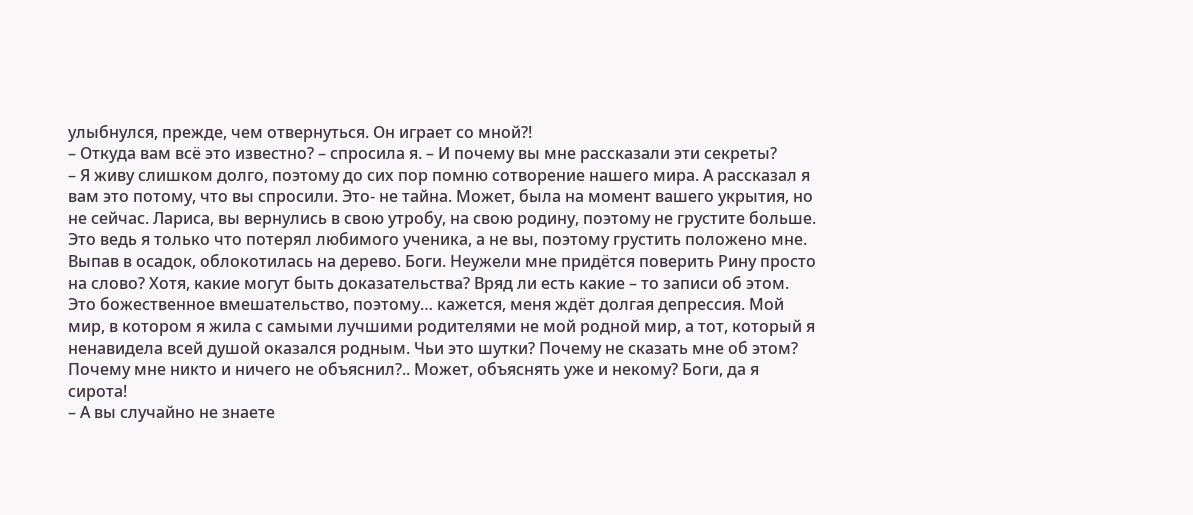улыбнулся, прежде, чем отвернуться. Он играет со мной?!
– Откуда вам всё это известно? – спросила я. – И почему вы мне рассказали эти секреты?
– Я живу слишком долго, поэтому до сих пор помню сотворение нашего мира. А рассказал я вам это потому, что вы спросили. Это‑ не тайна. Может, была на момент вашего укрытия, но не сейчас. Лариса, вы вернулись в свою утробу, на свою родину, поэтому не грустите больше. Это ведь я только что потерял любимого ученика, а не вы, поэтому грустить положено мне.
Выпав в осадок, облокотилась на дерево. Боги. Неужели мне придётся поверить Рину просто на слово? Хотя, какие могут быть доказательства? Вряд ли есть какие – то записи об этом. Это божественное вмешательство, поэтому… кажется, меня ждёт долгая депрессия. Мой мир, в котором я жила с самыми лучшими родителями не мой родной мир, а тот, который я ненавидела всей душой оказался родным. Чьи это шутки? Почему не сказать мне об этом? Почему мне никто и ничего не объяснил?.. Может, объяснять уже и некому? Боги, да я сирота!
– А вы случайно не знаете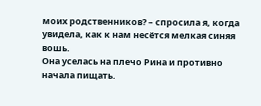моих родственников? – спросила я, когда увидела, как к нам несётся мелкая синяя вошь.
Она уселась на плечо Рина и противно начала пищать.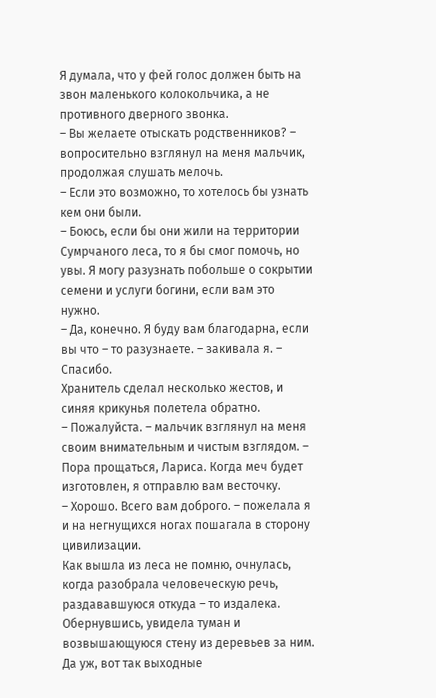Я думала, что у фей голос должен быть на звон маленького колокольчика, а не противного дверного звонка.
– Вы желаете отыскать родственников? – вопросительно взглянул на меня мальчик, продолжая слушать мелочь.
– Если это возможно, то хотелось бы узнать кем они были.
– Боюсь, если бы они жили на территории Сумрчаного леса, то я бы смог помочь, но увы. Я могу разузнать побольше о сокрытии семени и услуги богини, если вам это нужно.
– Да, конечно. Я буду вам благодарна, если вы что – то разузнаете. – закивала я. – Спасибо.
Хранитель сделал несколько жестов, и синяя крикунья полетела обратно.
– Пожалуйста. – мальчик взглянул на меня своим внимательным и чистым взглядом. – Пора прощаться, Лариса. Когда меч будет изготовлен, я отправлю вам весточку.
– Хорошо. Всего вам доброго. – пожелала я и на негнущихся ногах пошагала в сторону цивилизации.
Как вышла из леса не помню, очнулась, когда разобрала человеческую речь, раздававшуюся откуда – то издалека. Обернувшись, увидела туман и возвышающуюся стену из деревьев за ним. Да уж, вот так выходные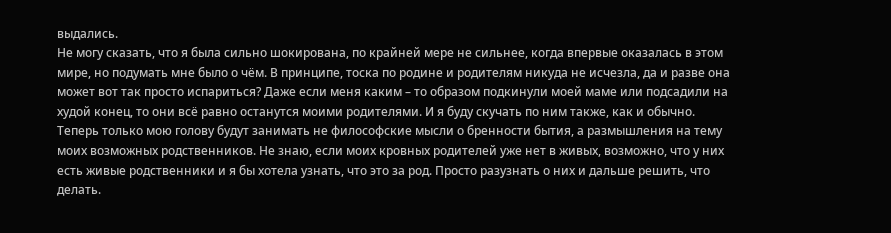выдались.
Не могу сказать, что я была сильно шокирована, по крайней мере не сильнее, когда впервые оказалась в этом мире, но подумать мне было о чём. В принципе, тоска по родине и родителям никуда не исчезла, да и разве она может вот так просто испариться? Даже если меня каким – то образом подкинули моей маме или подсадили на худой конец, то они всё равно останутся моими родителями. И я буду скучать по ним также, как и обычно. Теперь только мою голову будут занимать не философские мысли о бренности бытия, а размышления на тему моих возможных родственников. Не знаю, если моих кровных родителей уже нет в живых, возможно, что у них есть живые родственники и я бы хотела узнать, что это за род. Просто разузнать о них и дальше решить, что делать.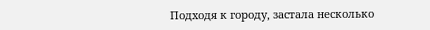Подходя к городу, застала несколько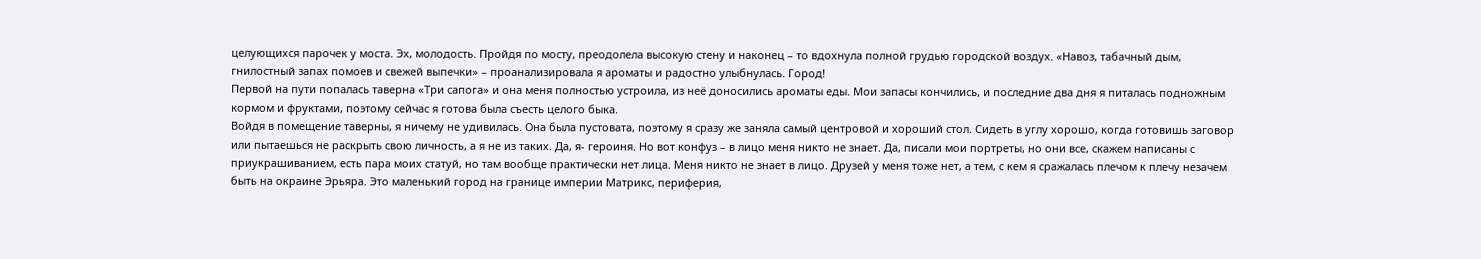целующихся парочек у моста. Эх, молодость. Пройдя по мосту, преодолела высокую стену и наконец – то вдохнула полной грудью городской воздух. «Навоз, табачный дым, гнилостный запах помоев и свежей выпечки» – проанализировала я ароматы и радостно улыбнулась. Город!
Первой на пути попалась таверна «Три сапога» и она меня полностью устроила, из неё доносились ароматы еды. Мои запасы кончились, и последние два дня я питалась подножным кормом и фруктами, поэтому сейчас я готова была съесть целого быка.
Войдя в помещение таверны, я ничему не удивилась. Она была пустовата, поэтому я сразу же заняла самый центровой и хороший стол. Сидеть в углу хорошо, когда готовишь заговор или пытаешься не раскрыть свою личность, а я не из таких. Да, я‑ героиня. Но вот конфуз – в лицо меня никто не знает. Да, писали мои портреты, но они все, скажем написаны с приукрашиванием, есть пара моих статуй, но там вообще практически нет лица. Меня никто не знает в лицо. Друзей у меня тоже нет, а тем, с кем я сражалась плечом к плечу незачем быть на окраине Эрьяра. Это маленький город на границе империи Матрикс, периферия,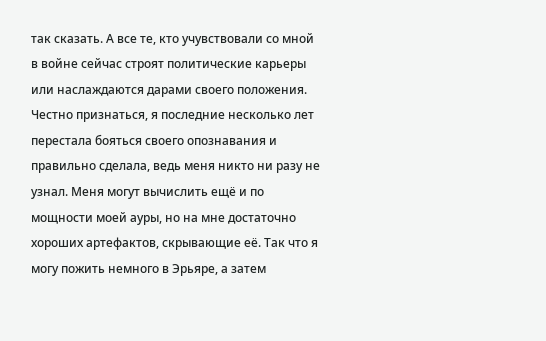так сказать. А все те, кто учувствовали со мной в войне сейчас строят политические карьеры или наслаждаются дарами своего положения. Честно признаться, я последние несколько лет перестала бояться своего опознавания и правильно сделала, ведь меня никто ни разу не узнал. Меня могут вычислить ещё и по мощности моей ауры, но на мне достаточно хороших артефактов, скрывающие её. Так что я могу пожить немного в Эрьяре, а затем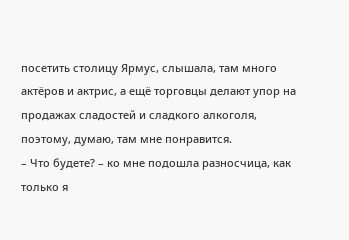посетить столицу Ярмус, слышала, там много актёров и актрис, а ещё торговцы делают упор на продажах сладостей и сладкого алкоголя, поэтому, думаю, там мне понравится.
– Что будете? – ко мне подошла разносчица, как только я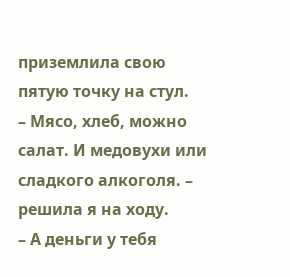приземлила свою пятую точку на стул.
– Мясо, хлеб, можно салат. И медовухи или сладкого алкоголя. – решила я на ходу.
– А деньги у тебя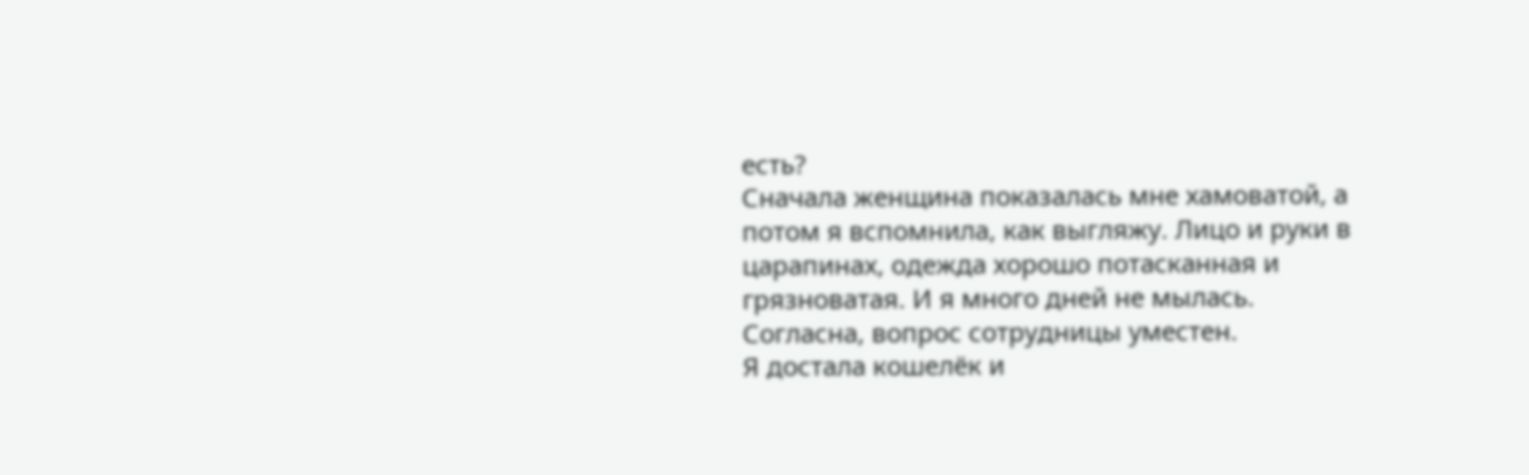есть?
Сначала женщина показалась мне хамоватой, а потом я вспомнила, как выгляжу. Лицо и руки в царапинах, одежда хорошо потасканная и грязноватая. И я много дней не мылась. Согласна, вопрос сотрудницы уместен.
Я достала кошелёк и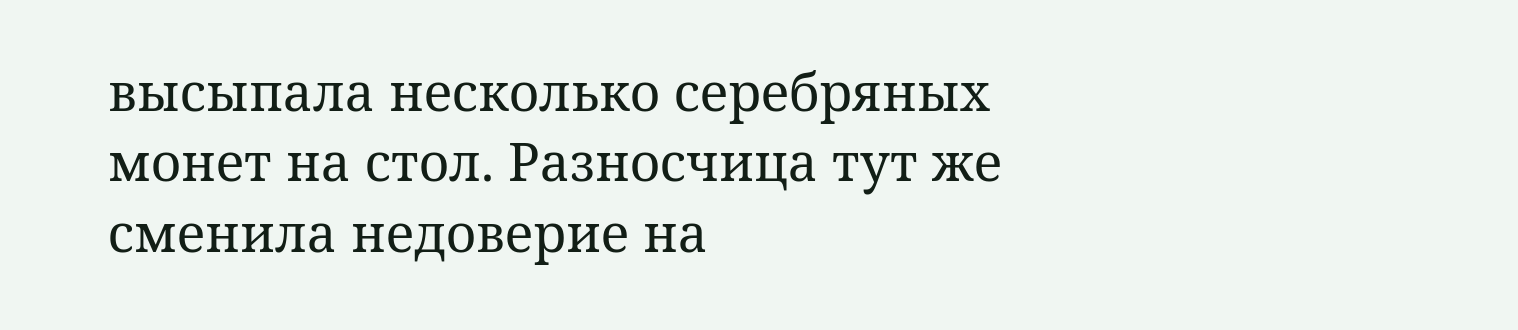высыпала несколько серебряных монет на стол. Разносчица тут же сменила недоверие на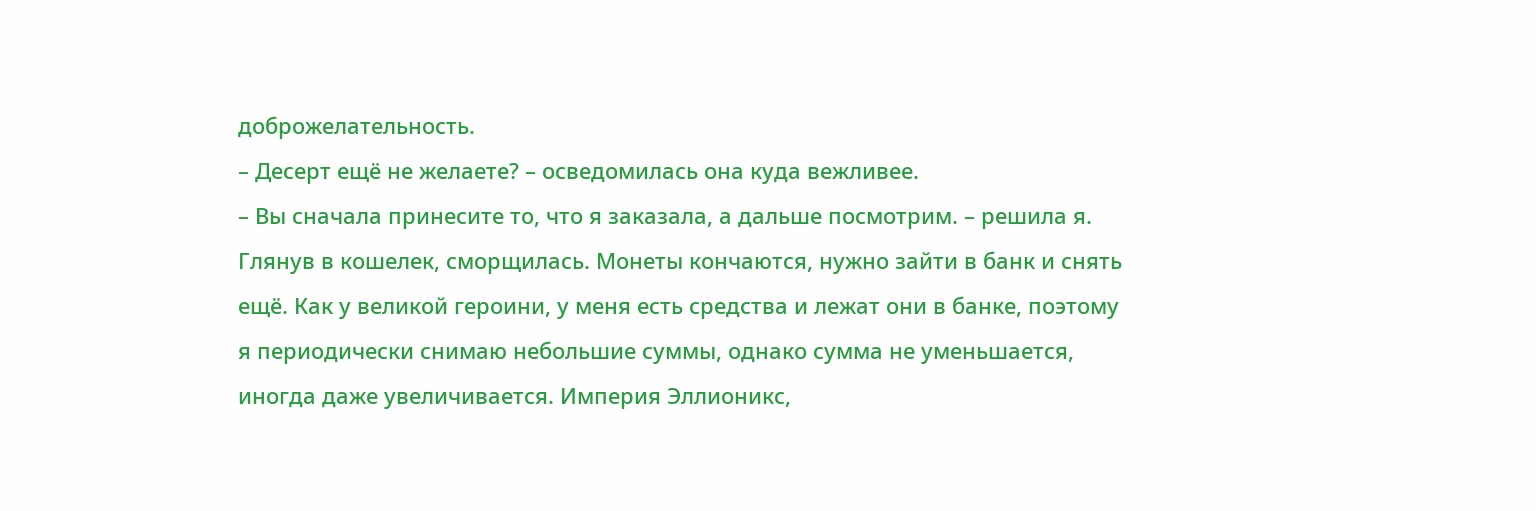доброжелательность.
– Десерт ещё не желаете? – осведомилась она куда вежливее.
– Вы сначала принесите то, что я заказала, а дальше посмотрим. – решила я.
Глянув в кошелек, сморщилась. Монеты кончаются, нужно зайти в банк и снять ещё. Как у великой героини, у меня есть средства и лежат они в банке, поэтому я периодически снимаю небольшие суммы, однако сумма не уменьшается, иногда даже увеличивается. Империя Эллионикс,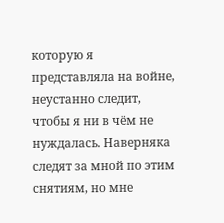которую я представляла на войне, неустанно следит, чтобы я ни в чём не нуждалась. Наверняка следят за мной по этим снятиям, но мне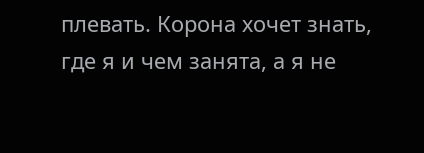плевать. Корона хочет знать, где я и чем занята, а я не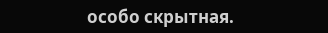особо скрытная.